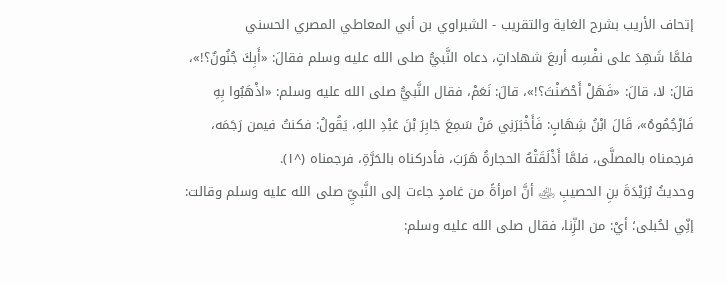إتحاف الأريب بشرح الغاية والتقريب - الشبراوي بن أبي المعاطي المصري الحسني
فلمَّا شَهِدَ على نفْسِه أربعَ شهاداتٍ، دعاه النَّبيُّ صلى الله عليه وسلم فقالَ: «أَبِكَ جُنُونٌ؟!»، قالَ: لا، قالَ: «فَهَلْ أَحْصَنْتَ؟!»، قالَ: نَعَمْ، فقال النَّبيُّ صلى الله عليه وسلم: «اذْهَبُوا بِهِ فَارْجُمُوهُ»، قَالَ ابْنُ شِهَابٍ: فَأَخْبَرَنِي مَنْ سَمِعَ جَابِرَ بْنَ عَبْدِ اللهِ، يَقُولُ: فكنتُ فيمن رَجَمَه، فرجمناه بالمصلَّى، فلمَّا أَذْلَقَتْهُ الحجارةُ هَرَبَ، فأدركناه بالحَرَّةِ، فرجمناه (^١).
وحديثُ بُرَيْدَةَ بنِ الحصيبِ ﵁ أنَّ امرأةً من غامدٍ جاءت إلى النَّبيِّ صلى الله عليه وسلم وقالت: إنِّي لحُبلى؛ أيْ: من الزِّنا، فقال صلى الله عليه وسلم: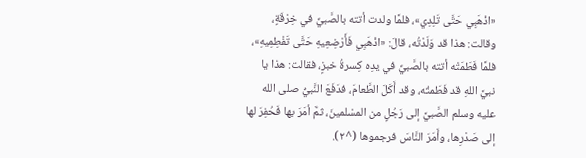«اذْهَبِي حَتَّى تَلِدِي»، فلمَّا ولدت أتته بالصَّبيِّ في خِرْقَةٍ، وقالت: هذا قد وَلَدْتُه، قالَ: «اذْهَبِي فَأَرْضِعِيهِ حَتَّى تَفْطِمِيهِ»، فلمَّا فَطَمَتْه أتته بالصَّبيِّ في يدِه كِسرةُ خبزٍ، فقالت: هذا يا نبيَّ اللهِ قد فَطَمتُه، وقد أَكَلَ الطَّعامَ، فدَفَعَ النَّبيُّ صلى الله عليه وسلم الصَّبيَّ إلى رَجُلٍ من المسْلمينَ، ثمَّ أمَرَ بها فَحُفِرَ لها إلى صَدْرِها، وأَمَرَ النَّاسَ فرجموها (^٢).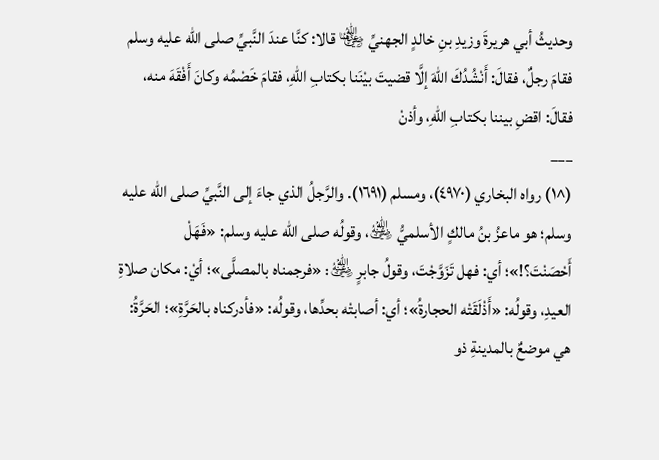وحديثُ أبي هريرةَ وزيدِ بنِ خالدٍ الجهنيِّ ﵄ قالا: كنَّا عندَ النَّبيِّ صلى الله عليه وسلم فقامَ رجلٌ، فقالَ: أَنْشُدُكَ اللهَ إلَّا قضيتَ بيْنَنا بكتابِ اللهِ، فقامَ خَصْمُه وكانَ أَفْقَهَ منه، فقالَ: اقضِ بيننا بكتابِ اللهِ، وأذنْ
___
(^١) رواه البخاري (٤٩٧٠)، ومسلم (١٦٩١). والرَّجلُ الذي جاءَ إلى النَّبيِّ صلى الله عليه وسلم؛ هو ماعزُ بنُ مالكٍ الأسلميُّ ﵁، وقولُه صلى الله عليه وسلم: «فَهَلْ أَحْصَنْتَ؟!»؛ أي: فهل تَزَوَّجْتَ، وقولُ جابرٍ ﵁: «فرجمناه بالمصلَّى»؛ أيْ: مكان صلاةِ العيدِ، وقولُه: «أَذْلَقَتْه الحجارةُ»؛ أي: أصابتْه بحدِّها، وقولُه: «فأدركناه بالحَرَّةِ»؛ الحَرَّةُ: هي موضعٌ بالمدينةِ ذو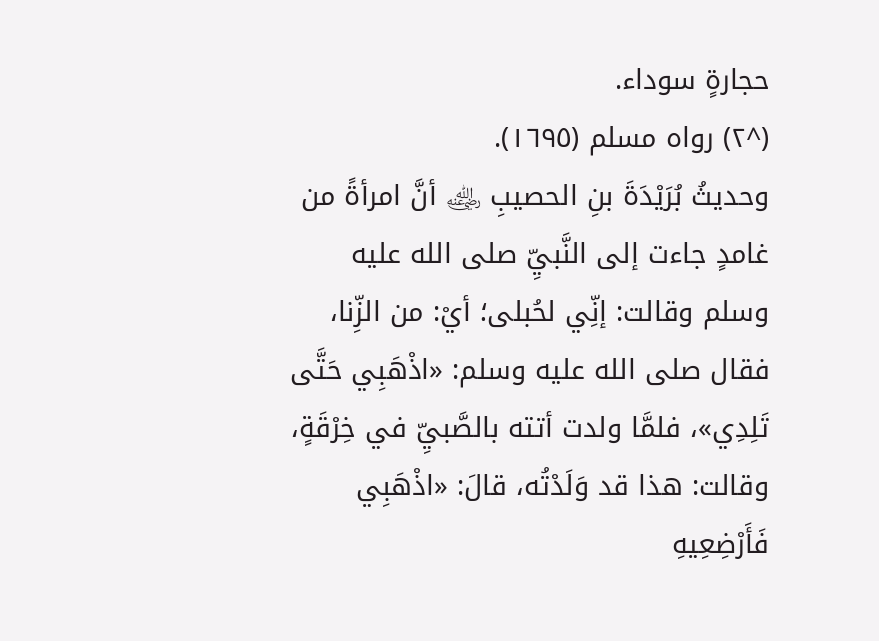حجارةٍ سوداء.
(^٢) رواه مسلم (١٦٩٥).
وحديثُ بُرَيْدَةَ بنِ الحصيبِ ﵁ أنَّ امرأةً من غامدٍ جاءت إلى النَّبيِّ صلى الله عليه وسلم وقالت: إنِّي لحُبلى؛ أيْ: من الزِّنا، فقال صلى الله عليه وسلم: «اذْهَبِي حَتَّى تَلِدِي»، فلمَّا ولدت أتته بالصَّبيِّ في خِرْقَةٍ، وقالت: هذا قد وَلَدْتُه، قالَ: «اذْهَبِي فَأَرْضِعِيهِ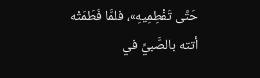حَتَّى تَفْطِمِيهِ»، فلمَّا فَطَمَتْه أتته بالصَّبيِّ في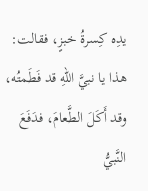يدِه كِسرةُ خبزٍ، فقالت: هذا يا نبيَّ اللهِ قد فَطَمتُه، وقد أَكَلَ الطَّعامَ، فدَفَعَ النَّبيُّ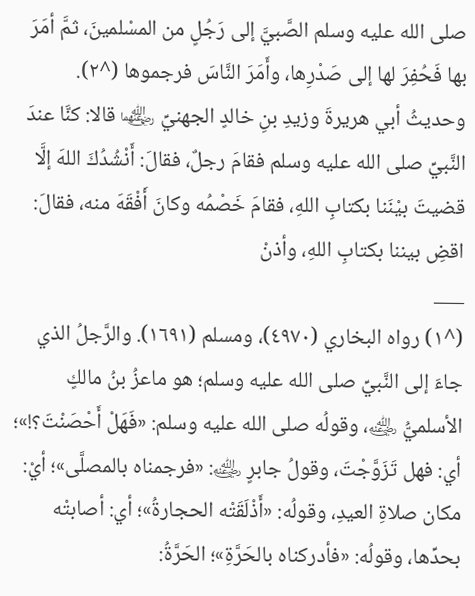صلى الله عليه وسلم الصَّبيَّ إلى رَجُلٍ من المسْلمينَ، ثمَّ أمَرَ بها فَحُفِرَ لها إلى صَدْرِها، وأَمَرَ النَّاسَ فرجموها (^٢).
وحديثُ أبي هريرةَ وزيدِ بنِ خالدٍ الجهنيِّ ﵄ قالا: كنَّا عندَ النَّبيِّ صلى الله عليه وسلم فقامَ رجلٌ، فقالَ: أَنْشُدُكَ اللهَ إلَّا قضيتَ بيْنَنا بكتابِ اللهِ، فقامَ خَصْمُه وكانَ أَفْقَهَ منه، فقالَ: اقضِ بيننا بكتابِ اللهِ، وأذنْ
___
(^١) رواه البخاري (٤٩٧٠)، ومسلم (١٦٩١). والرَّجلُ الذي جاءَ إلى النَّبيِّ صلى الله عليه وسلم؛ هو ماعزُ بنُ مالكٍ الأسلميُّ ﵁، وقولُه صلى الله عليه وسلم: «فَهَلْ أَحْصَنْتَ؟!»؛ أي: فهل تَزَوَّجْتَ، وقولُ جابرٍ ﵁: «فرجمناه بالمصلَّى»؛ أيْ: مكان صلاةِ العيدِ، وقولُه: «أَذْلَقَتْه الحجارةُ»؛ أي: أصابتْه بحدِّها، وقولُه: «فأدركناه بالحَرَّةِ»؛ الحَرَّةُ: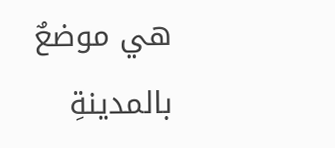هي موضعٌ بالمدينةِ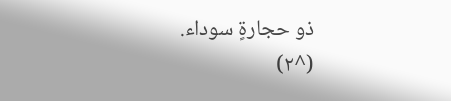ذو حجارةٍ سوداء.
(^٢)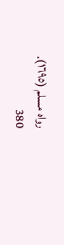رواه مسلم (١٦٩٥).
380